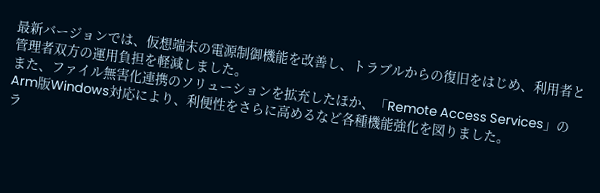最新バージョンでは、仮想端末の電源制御機能を改善し、トラブルからの復旧をはじめ、利用者と管理者双方の運用負担を軽減しました。
また、ファイル無害化連携のソリューションを拡充したほか、「Remote Access Services」のArm版Windows対応により、利便性をさらに高めるなど各種機能強化を図りました。
ラ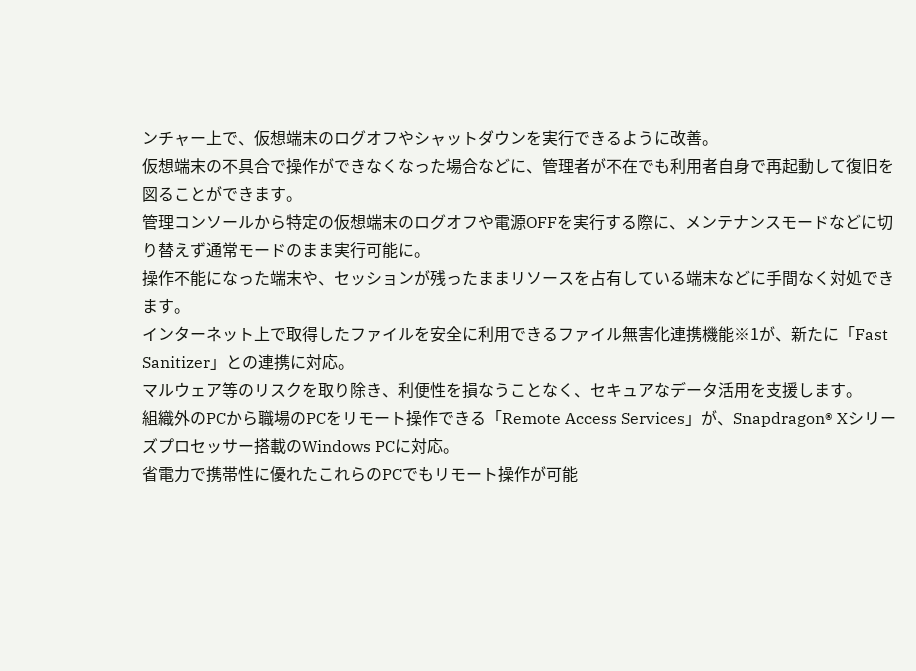ンチャー上で、仮想端末のログオフやシャットダウンを実行できるように改善。
仮想端末の不具合で操作ができなくなった場合などに、管理者が不在でも利用者自身で再起動して復旧を図ることができます。
管理コンソールから特定の仮想端末のログオフや電源OFFを実行する際に、メンテナンスモードなどに切り替えず通常モードのまま実行可能に。
操作不能になった端末や、セッションが残ったままリソースを占有している端末などに手間なく対処できます。
インターネット上で取得したファイルを安全に利用できるファイル無害化連携機能※1が、新たに「Fast Sanitizer」との連携に対応。
マルウェア等のリスクを取り除き、利便性を損なうことなく、セキュアなデータ活用を支援します。
組織外のPCから職場のPCをリモート操作できる「Remote Access Services」が、Snapdragon® Xシリーズプロセッサー搭載のWindows PCに対応。
省電力で携帯性に優れたこれらのPCでもリモート操作が可能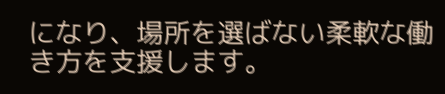になり、場所を選ばない柔軟な働き方を支援します。